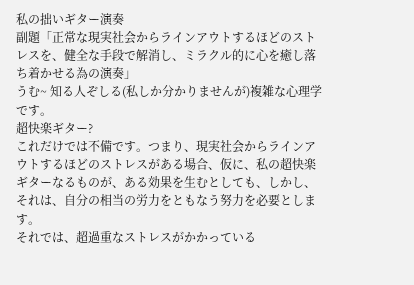私の拙いギター演奏
副題「正常な現実社会からラインアウトするほどのストレスを、健全な手段で解消し、ミラクル的に心を癒し落ち着かせる為の演奏」
うむ~ 知る人ぞしる(私しか分かりませんが)複雑な心理学です。
超快楽ギター?
これだけでは不備です。つまり、現実社会からラインアウトするほどのストレスがある場合、仮に、私の超快楽ギターなるものが、ある効果を生むとしても、しかし、それは、自分の相当の労力をともなう努力を必要とします。
それでは、超過重なストレスがかかっている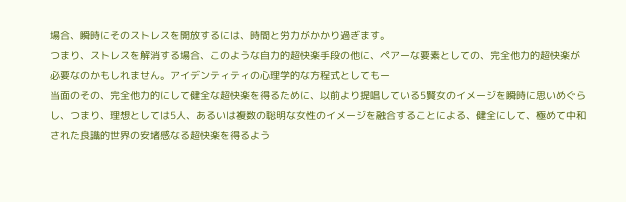場合、瞬時にそのストレスを開放するには、時間と労力がかかり過ぎます。
つまり、ストレスを解消する場合、このような自力的超快楽手段の他に、ペアーな要素としての、完全他力的超快楽が必要なのかもしれません。アイデンティティの心理学的な方程式としてもー
当面のその、完全他力的にして健全な超快楽を得るために、以前より提唱している5賢女のイメージを瞬時に思いめぐらし、つまり、理想としては5人、あるいは複数の聡明な女性のイメージを融合することによる、健全にして、極めて中和された良識的世界の安堵感なる超快楽を得るよう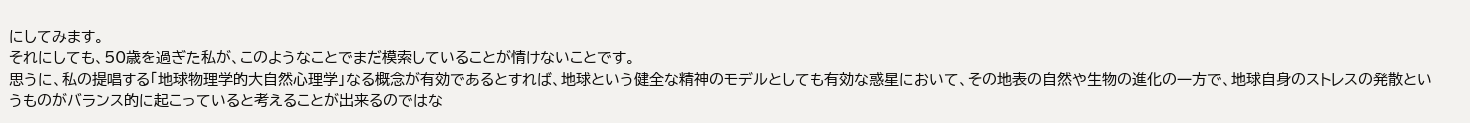にしてみます。
それにしても、50歳を過ぎた私が、このようなことでまだ模索していることが情けないことです。
思うに、私の提唱する「地球物理学的大自然心理学」なる概念が有効であるとすれば、地球という健全な精神のモデルとしても有効な惑星において、その地表の自然や生物の進化の一方で、地球自身のストレスの発散というものがバランス的に起こっていると考えることが出来るのではな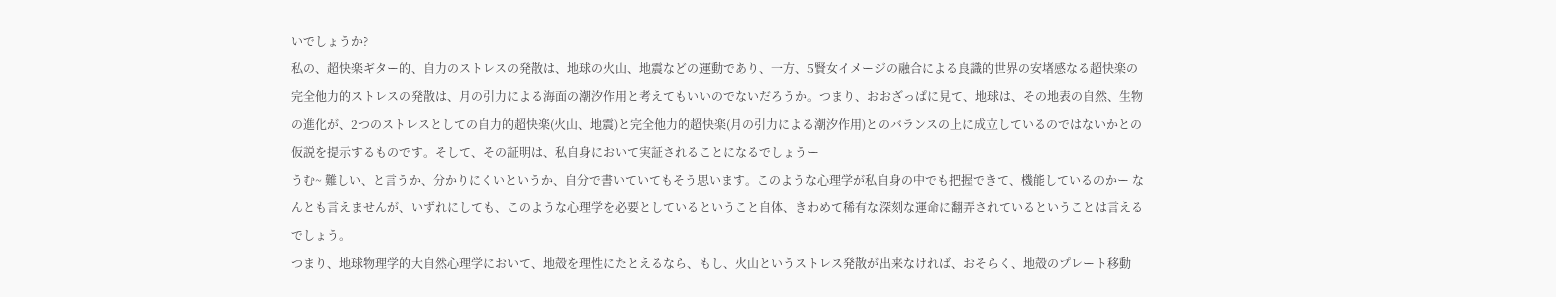いでしょうか?
私の、超快楽ギター的、自力のストレスの発散は、地球の火山、地震などの運動であり、一方、5賢女イメージの融合による良識的世界の安堵感なる超快楽の完全他力的ストレスの発散は、月の引力による海面の潮汐作用と考えてもいいのでないだろうか。つまり、おおざっぱに見て、地球は、その地表の自然、生物の進化が、2つのストレスとしての自力的超快楽(火山、地震)と完全他力的超快楽(月の引力による潮汐作用)とのバランスの上に成立しているのではないかとの仮説を提示するものです。そして、その証明は、私自身において実証されることになるでしょうー
うむ~ 難しい、と言うか、分かりにくいというか、自分で書いていてもそう思います。このような心理学が私自身の中でも把握できて、機能しているのかー なんとも言えませんが、いずれにしても、このような心理学を必要としているということ自体、きわめて稀有な深刻な運命に翻弄されているということは言えるでしょう。
つまり、地球物理学的大自然心理学において、地殻を理性にたとえるなら、もし、火山というストレス発散が出来なければ、おそらく、地殻のプレート移動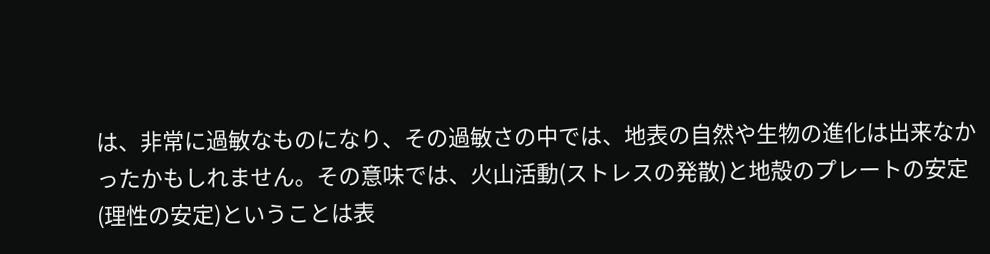は、非常に過敏なものになり、その過敏さの中では、地表の自然や生物の進化は出来なかったかもしれません。その意味では、火山活動(ストレスの発散)と地殻のプレートの安定(理性の安定)ということは表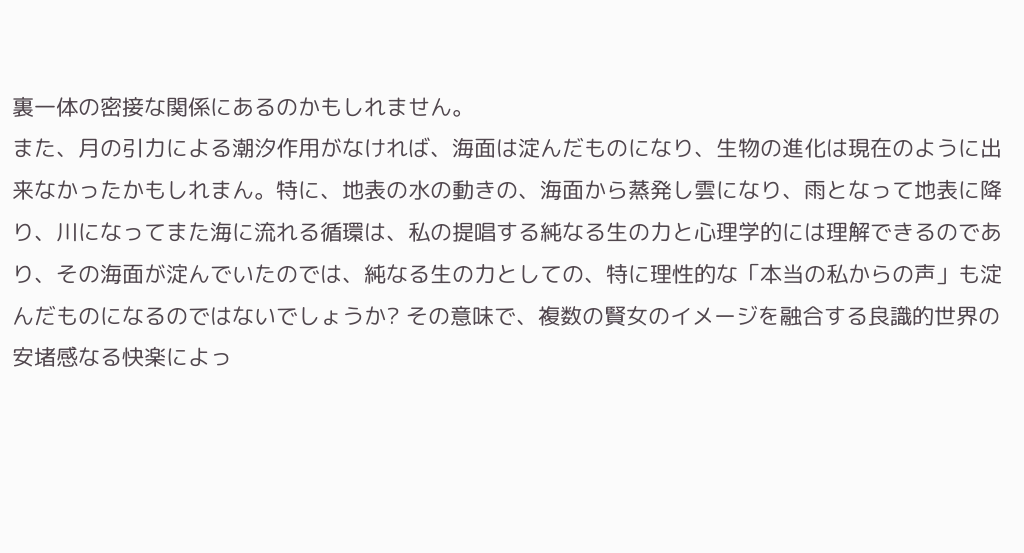裏一体の密接な関係にあるのかもしれません。
また、月の引力による潮汐作用がなければ、海面は淀んだものになり、生物の進化は現在のように出来なかったかもしれまん。特に、地表の水の動きの、海面から蒸発し雲になり、雨となって地表に降り、川になってまた海に流れる循環は、私の提唱する純なる生の力と心理学的には理解できるのであり、その海面が淀んでいたのでは、純なる生の力としての、特に理性的な「本当の私からの声」も淀んだものになるのではないでしょうか? その意味で、複数の賢女のイメージを融合する良識的世界の安堵感なる快楽によっ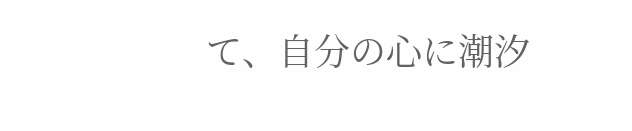て、自分の心に潮汐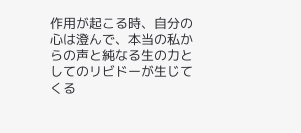作用が起こる時、自分の心は澄んで、本当の私からの声と純なる生の力としてのリビドーが生じてくる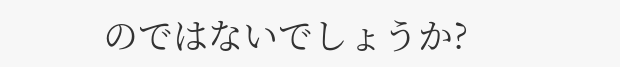のではないでしょうか?